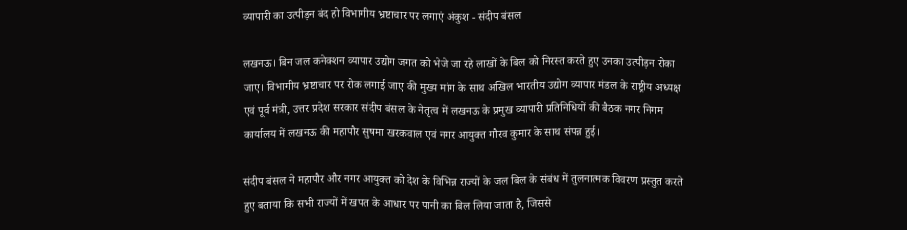व्यापारी का उत्पीड़न बंद हो विभागीय भ्रष्टाचार पर लगाएं अंकुश - संदीप बंसल

लखनऊ। बिन जल कनेक्शन व्यापार उद्योग जगत को भेजे जा रहे लाखों के बिल को निरस्त करते हुए उनका उत्पीड़न रोका जाए। विभागीय भ्रष्टाचार पर रोक लगाई जाए की मुख्य मांग के साथ अखिल भारतीय उद्योग व्यापार मंडल के राष्ट्रीय अध्यक्ष एवं पूर्व मंत्री, उत्तर प्रदेश सरकार संदीप बंसल के नेतृत्व में लखनऊ के प्रमुख व्यापारी प्रतिनिधियों की बैठक नगर निगम कार्यालय में लखनऊ की महापौर सुषमा खरकवाल एवं नगर आयुक्त गौरव कुमार के साथ संपन्न हुई।

संदीप बंसल ने महापौर और नगर आयुक्त को देश के विभिन्न राज्यों के जल बिल के संबंध में तुलनात्मक विवरण प्रस्तुत करते हुए बताया कि सभी राज्यों में खपत के आधार पर पानी का बिल लिया जाता है, जिससे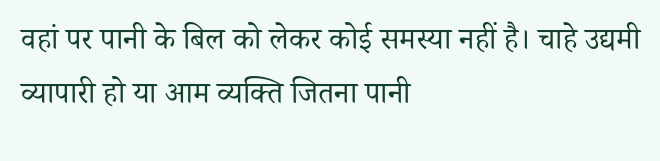वहां पर पानी के बिल को लेकर कोई समस्या नहीं है। चाहे उद्यमी व्यापारी हो या आम व्यक्ति जितना पानी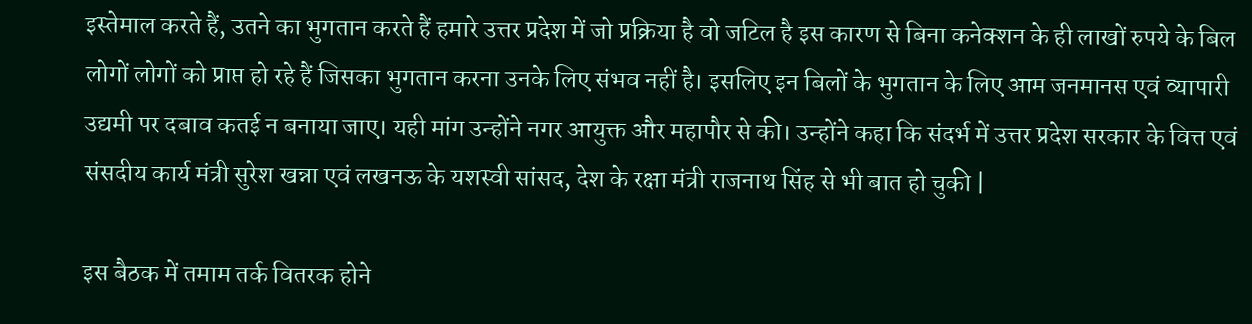इस्तेमाल करते हैं, उतने का भुगतान करते हैं हमारे उत्तर प्रदेश में जो प्रक्रिया है वो जटिल है इस कारण से बिना कनेक्शन के ही लाखों रुपये के बिल लोगों लोगों को प्राप्त हो रहे हैं जिसका भुगतान करना उनके लिए संभव नहीं है। इसलिए इन बिलों के भुगतान के लिए आम जनमानस एवं व्यापारी उद्यमी पर दबाव कतई न बनाया जाए। यही मांग उन्होंने नगर आयुक्त और महापौर से की। उन्होंने कहा कि संदर्भ में उत्तर प्रदेश सरकार के वित्त एवं संसदीय कार्य मंत्री सुरेश खन्ना एवं लखनऊ के यशस्वी सांसद, देश के रक्षा मंत्री राजनाथ सिंह से भी बात हो चुकी |

इस बैठक में तमाम तर्क वितरक होने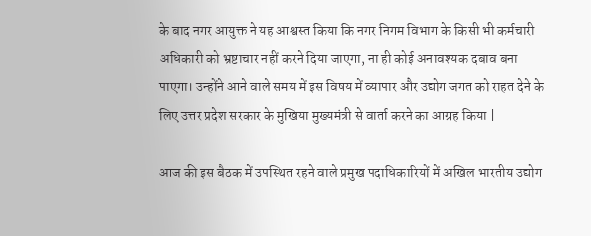के बाद नगर आयुक्त ने यह आश्वस्त किया कि नगर निगम विभाग के किसी भी कर्मचारी अधिकारी को भ्रष्टाचार नहीं करने दिया जाएगा, ना ही कोई अनावश्यक दबाव बना पाएगा। उन्होंने आने वाले समय में इस विषय में व्यापार और उद्योग जगत को राहत देने के लिए उत्तर प्रदेश सरकार के मुखिया मुख्यमंत्री से वार्ता करने का आग्रह किया |

आज की इस बैठक में उपस्थित रहने वाले प्रमुख पदाधिकारियों में अखिल भारतीय उद्योग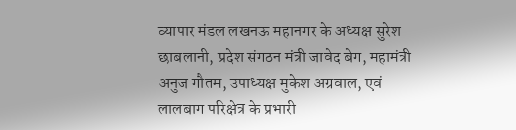व्यापार मंडल लखनऊ महानगर के अध्यक्ष सुरेश छाबलानी, प्रदेश संगठन मंत्री जावेद बेग, महामंत्री अनुज गौतम, उपाध्यक्ष मुकेश अग्रवाल, एवं लालबाग परिक्षेत्र के प्रभारी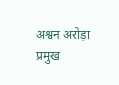अश्वन अरोड़ा प्रमुख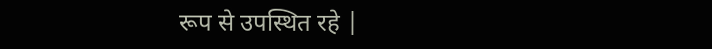रूप से उपस्थित रहे |